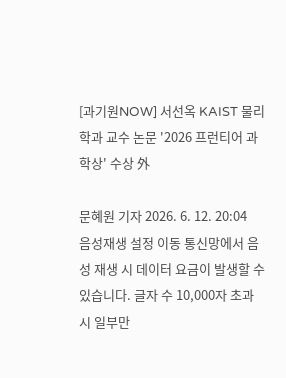[과기원NOW] 서선옥 KAIST 물리학과 교수 논문 '2026 프런티어 과학상' 수상 外

문혜원 기자 2026. 6. 12. 20:04
음성재생 설정 이동 통신망에서 음성 재생 시 데이터 요금이 발생할 수 있습니다. 글자 수 10,000자 초과 시 일부만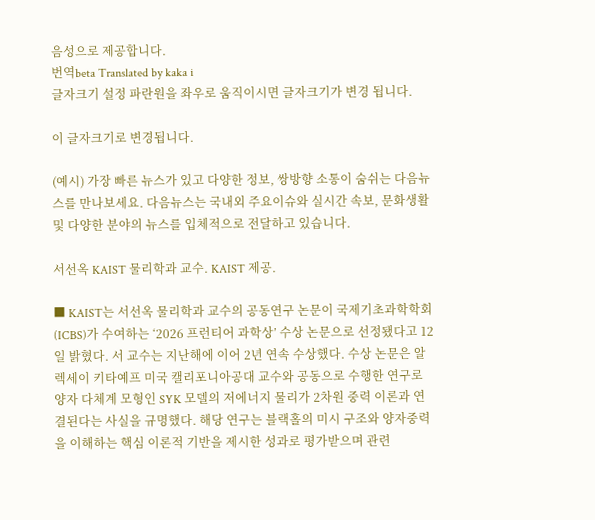음성으로 제공합니다.
번역beta Translated by kaka i
글자크기 설정 파란원을 좌우로 움직이시면 글자크기가 변경 됩니다.

이 글자크기로 변경됩니다.

(예시) 가장 빠른 뉴스가 있고 다양한 정보, 쌍방향 소통이 숨쉬는 다음뉴스를 만나보세요. 다음뉴스는 국내외 주요이슈와 실시간 속보, 문화생활 및 다양한 분야의 뉴스를 입체적으로 전달하고 있습니다.

서선옥 KAIST 물리학과 교수. KAIST 제공.

■ KAIST는 서선옥 물리학과 교수의 공동연구 논문이 국제기초과학학회(ICBS)가 수여하는 ‘2026 프런티어 과학상’ 수상 논문으로 선정됐다고 12일 밝혔다. 서 교수는 지난해에 이어 2년 연속 수상했다. 수상 논문은 알렉세이 키타예프 미국 캘리포니아공대 교수와 공동으로 수행한 연구로 양자 다체계 모형인 SYK 모델의 저에너지 물리가 2차원 중력 이론과 연결된다는 사실을 규명했다. 해당 연구는 블랙홀의 미시 구조와 양자중력을 이해하는 핵심 이론적 기반을 제시한 성과로 평가받으며 관련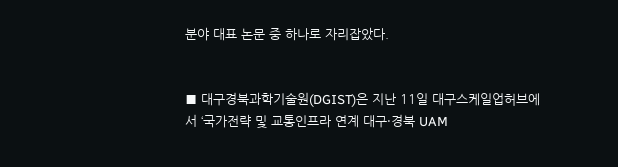분야 대표 논문 중 하나로 자리잡았다.


■ 대구경북과학기술원(DGIST)은 지난 11일 대구스케일업허브에서 ‘국가전략 및 교통인프라 연계 대구·경북 UAM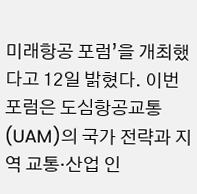미래항공 포럼’을 개최했다고 12일 밝혔다. 이번 포럼은 도심항공교통(UAM)의 국가 전략과 지역 교통·산업 인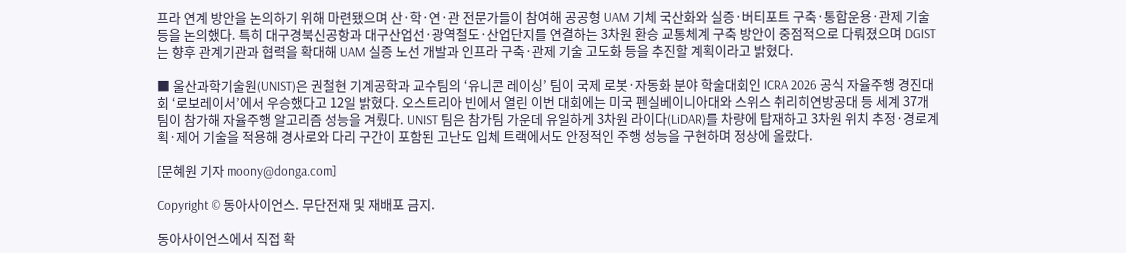프라 연계 방안을 논의하기 위해 마련됐으며 산·학·연·관 전문가들이 참여해 공공형 UAM 기체 국산화와 실증·버티포트 구축·통합운용·관제 기술 등을 논의했다. 특히 대구경북신공항과 대구산업선·광역철도·산업단지를 연결하는 3차원 환승 교통체계 구축 방안이 중점적으로 다뤄졌으며 DGIST는 향후 관계기관과 협력을 확대해 UAM 실증 노선 개발과 인프라 구축·관제 기술 고도화 등을 추진할 계획이라고 밝혔다.

■ 울산과학기술원(UNIST)은 권철현 기계공학과 교수팀의 ‘유니콘 레이싱’ 팀이 국제 로봇·자동화 분야 학술대회인 ICRA 2026 공식 자율주행 경진대회 ‘로보레이서’에서 우승했다고 12일 밝혔다. 오스트리아 빈에서 열린 이번 대회에는 미국 펜실베이니아대와 스위스 취리히연방공대 등 세계 37개 팀이 참가해 자율주행 알고리즘 성능을 겨뤘다. UNIST 팀은 참가팀 가운데 유일하게 3차원 라이다(LiDAR)를 차량에 탑재하고 3차원 위치 추정·경로계획·제어 기술을 적용해 경사로와 다리 구간이 포함된 고난도 입체 트랙에서도 안정적인 주행 성능을 구현하며 정상에 올랐다.

[문혜원 기자 moony@donga.com]

Copyright © 동아사이언스. 무단전재 및 재배포 금지.

동아사이언스에서 직접 확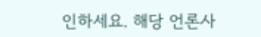인하세요. 해당 언론사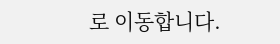로 이동합니다.